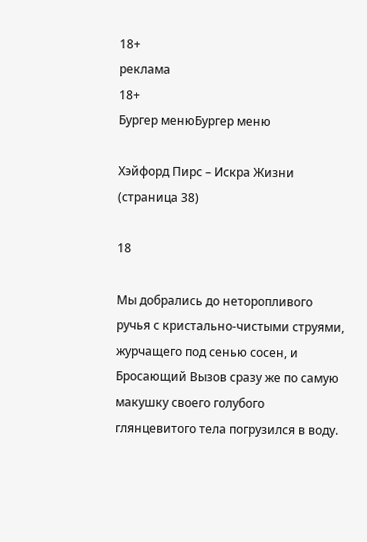18+
реклама
18+
Бургер менюБургер меню

Хэйфорд Пирс – Искра Жизни (страница 38)

18

Мы добрались до неторопливого ручья с кристально-чистыми струями, журчащего под сенью сосен, и Бросающий Вызов сразу же по самую макушку своего голубого глянцевитого тела погрузился в воду.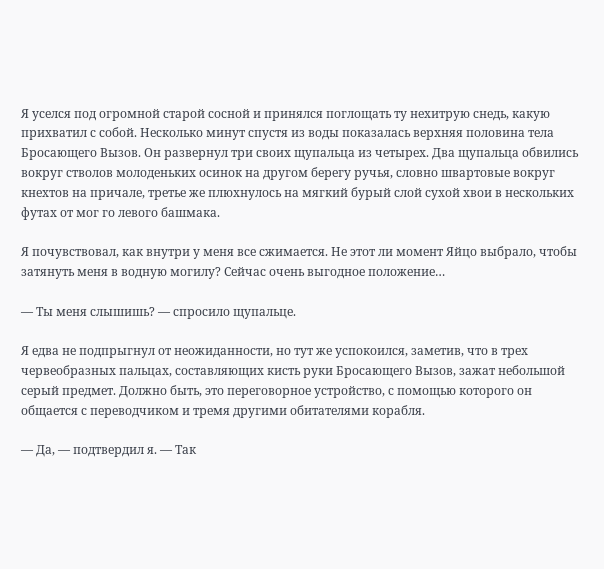Я уселся под огромной старой сосной и принялся поглощать ту нехитрую снедь, какую прихватил с собой. Несколько минут спустя из воды показалась верхняя половина тела Бросающего Вызов. Он развернул три своих щупальца из четырех. Два щупальца обвились вокруг стволов молоденьких осинок на другом берегу ручья, словно швартовые вокруг кнехтов на причале, третье же плюхнулось на мягкий бурый слой сухой хвои в нескольких футах от мог го левого башмака.

Я почувствовал, как внутри у меня все сжимается. Не этот ли момент Яйцо выбрало, чтобы затянуть меня в водную могилу? Сейчас очень выгодное положение…

— Ты меня слышишь? — спросило щупальце.

Я едва не подпрыгнул от неожиданности, но тут же успокоился, заметив, что в трех червеобразных пальцах, составляющих кисть руки Бросающего Вызов, зажат небольшой серый предмет. Должно быть, это переговорное устройство, с помощью которого он общается с переводчиком и тремя другими обитателями корабля.

— Да, — подтвердил я. — Так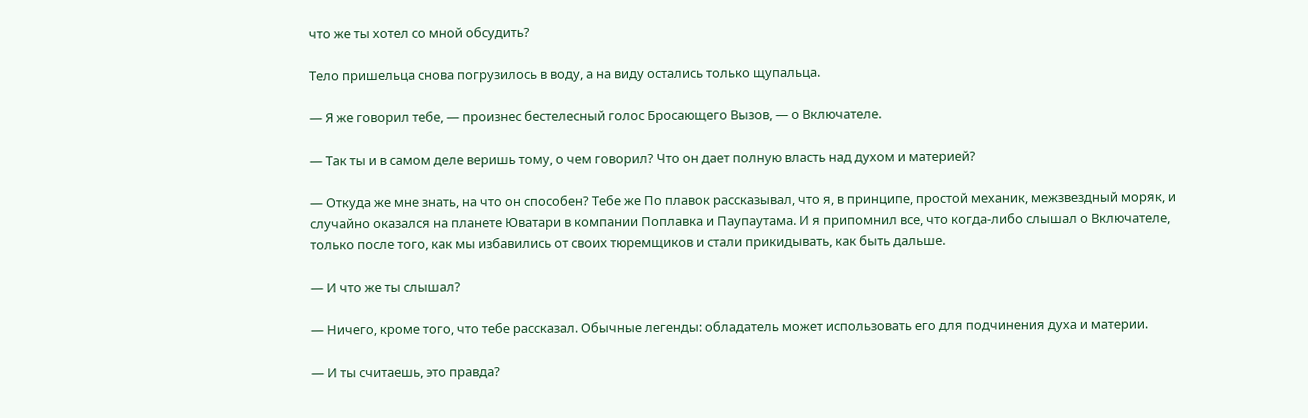что же ты хотел со мной обсудить?

Тело пришельца снова погрузилось в воду, а на виду остались только щупальца.

— Я же говорил тебе, — произнес бестелесный голос Бросающего Вызов, — о Включателе.

— Так ты и в самом деле веришь тому, о чем говорил? Что он дает полную власть над духом и материей?

— Откуда же мне знать, на что он способен? Тебе же По плавок рассказывал, что я, в принципе, простой механик, межзвездный моряк, и случайно оказался на планете Юватари в компании Поплавка и Паупаутама. И я припомнил все, что когда-либо слышал о Включателе, только после того, как мы избавились от своих тюремщиков и стали прикидывать, как быть дальше.

— И что же ты слышал?

— Ничего, кроме того, что тебе рассказал. Обычные легенды: обладатель может использовать его для подчинения духа и материи.

— И ты считаешь, это правда?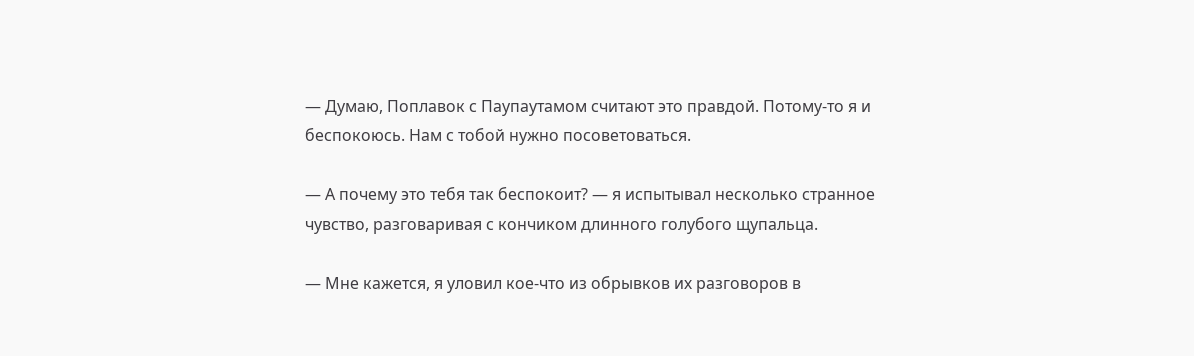— Думаю, Поплавок с Паупаутамом считают это правдой. Потому-то я и беспокоюсь. Нам с тобой нужно посоветоваться.

— А почему это тебя так беспокоит? — я испытывал несколько странное чувство, разговаривая с кончиком длинного голубого щупальца.

— Мне кажется, я уловил кое-что из обрывков их разговоров в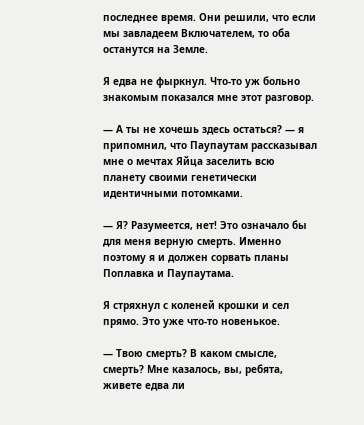последнее время. Они решили, что если мы завладеем Включателем, то оба останутся на Земле.

Я едва не фыркнул. Что-то уж больно знакомым показался мне этот разговор.

— А ты не хочешь здесь остаться? — я припомнил, что Паупаутам рассказывал мне о мечтах Яйца заселить всю планету своими генетически идентичными потомками.

— Я? Разумеется, нет! Это означало бы для меня верную смерть. Именно поэтому я и должен сорвать планы Поплавка и Паупаутама.

Я стряхнул с коленей крошки и сел прямо. Это уже что-то новенькое.

— Твою смерть? В каком смысле, смерть? Мне казалось, вы, ребята, живете едва ли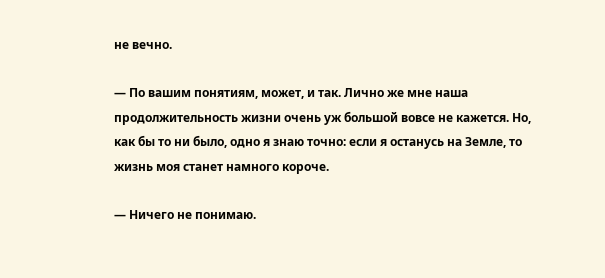не вечно.

— По вашим понятиям, может, и так. Лично же мне наша продолжительность жизни очень уж большой вовсе не кажется. Но, как бы то ни было, одно я знаю точно: если я останусь на Земле, то жизнь моя станет намного короче.

— Ничего не понимаю.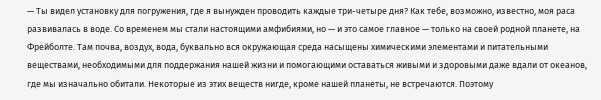— Ты видел установку для погружения, где я вынужден проводить каждые три-четыре дня? Как тебе, возможно, известно, моя раса развивалась в воде. Со временем мы стали настоящими амфибиями, но — и это самое главное — только на своей родной планете, на Фрейболте. Там почва, воздух, вода, буквально вся окружающая среда насыщены химическими элементами и питательными веществами, необходимыми для поддержания нашей жизни и помогающими оставаться живыми и здоровыми даже вдали от океанов, где мы изначально обитали. Некоторые из этих веществ нигде, кроме нашей планеты, не встречаются. Поэтому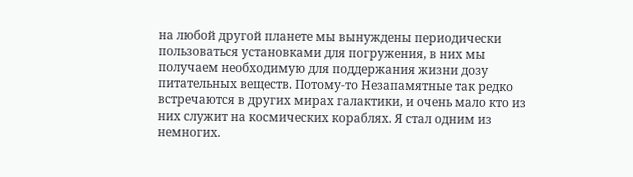на любой другой планете мы вынуждены периодически пользоваться установками для погружения, в них мы получаем необходимую для поддержания жизни дозу питательных веществ. Потому-то Незапамятные так редко встречаются в других мирах галактики, и очень мало кто из них служит на космических кораблях. Я стал одним из немногих.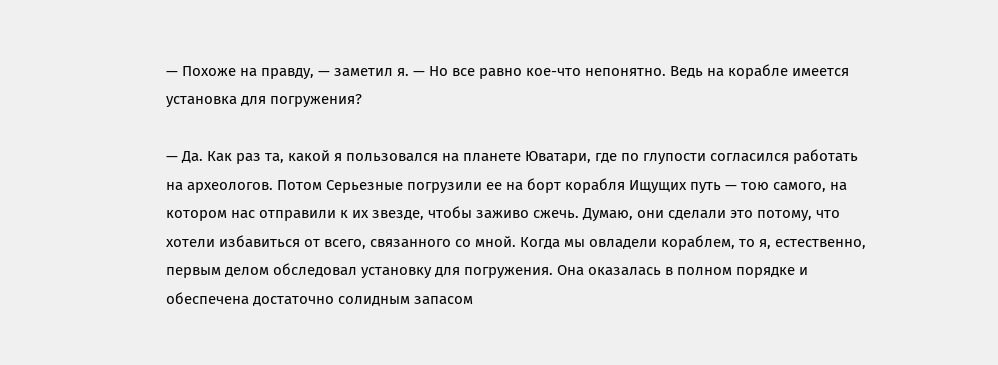— Похоже на правду, — заметил я. — Но все равно кое-что непонятно. Ведь на корабле имеется установка для погружения?

— Да. Как раз та, какой я пользовался на планете Юватари, где по глупости согласился работать на археологов. Потом Серьезные погрузили ее на борт корабля Ищущих путь — тою самого, на котором нас отправили к их звезде, чтобы заживо сжечь. Думаю, они сделали это потому, что хотели избавиться от всего, связанного со мной. Когда мы овладели кораблем, то я, естественно, первым делом обследовал установку для погружения. Она оказалась в полном порядке и обеспечена достаточно солидным запасом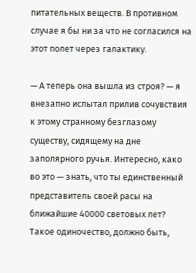питательных веществ. В противном случае я бы ни за что не согласился на этот полет через галактику.

— А теперь она вышла из строя? — я внезапно испытал прилив сочувствия к этому странному безглазому существу, сидящему на дне заполярного ручья. Интересно, како во это — знать, что ты единственный представитель своей расы на ближайшие 40000 световых лет? Такое одиночество, должно быть,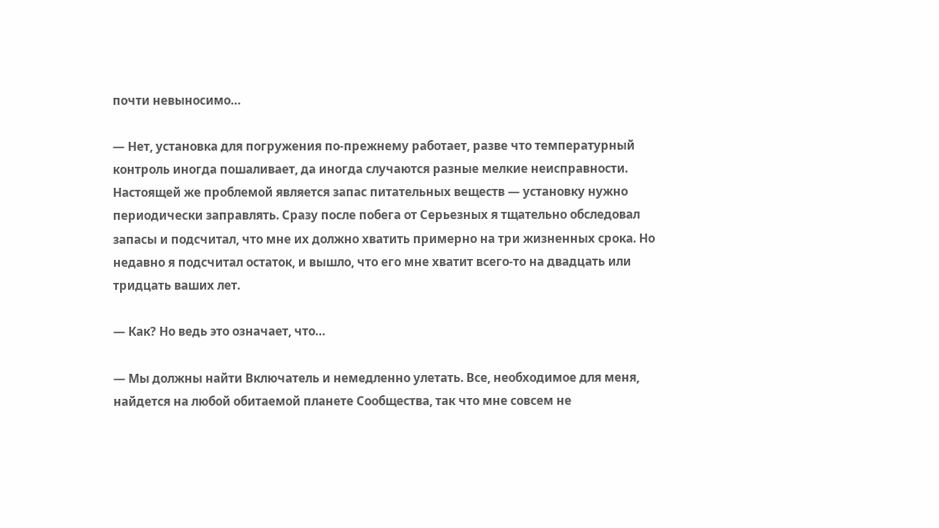почти невыносимо…

— Нет, установка для погружения по-прежнему работает, разве что температурный контроль иногда пошаливает, да иногда случаются разные мелкие неисправности. Настоящей же проблемой является запас питательных веществ — установку нужно периодически заправлять. Сразу после побега от Серьезных я тщательно обследовал запасы и подсчитал, что мне их должно хватить примерно на три жизненных срока. Но недавно я подсчитал остаток, и вышло, что его мне хватит всего-то на двадцать или тридцать ваших лет.

— Как? Но ведь это означает, что…

— Мы должны найти Включатель и немедленно улетать. Все, необходимое для меня, найдется на любой обитаемой планете Сообщества, так что мне совсем не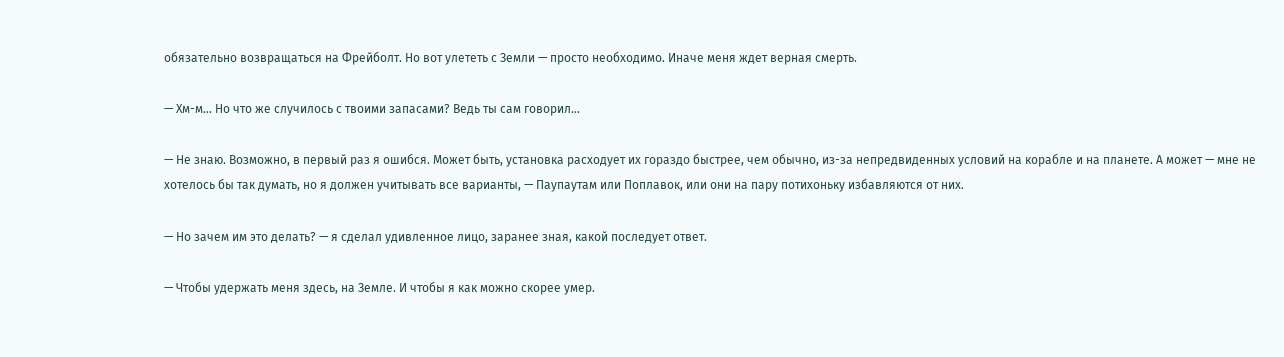обязательно возвращаться на Фрейболт. Но вот улететь с Земли — просто необходимо. Иначе меня ждет верная смерть.

— Хм-м… Но что же случилось с твоими запасами? Ведь ты сам говорил…

— Не знаю. Возможно, в первый раз я ошибся. Может быть, установка расходует их гораздо быстрее, чем обычно, из-за непредвиденных условий на корабле и на планете. А может — мне не хотелось бы так думать, но я должен учитывать все варианты, — Паупаутам или Поплавок, или они на пару потихоньку избавляются от них.

— Но зачем им это делать? — я сделал удивленное лицо, заранее зная, какой последует ответ.

— Чтобы удержать меня здесь, на Земле. И чтобы я как можно скорее умер.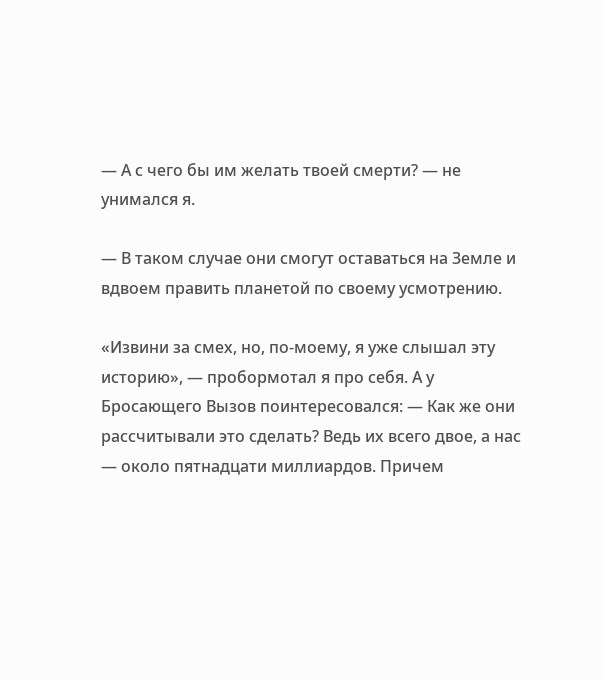— А с чего бы им желать твоей смерти? — не унимался я.

— В таком случае они смогут оставаться на Земле и вдвоем править планетой по своему усмотрению.

«Извини за смех, но, по-моему, я уже слышал эту историю», — пробормотал я про себя. А у Бросающего Вызов поинтересовался: — Как же они рассчитывали это сделать? Ведь их всего двое, а нас — около пятнадцати миллиардов. Причем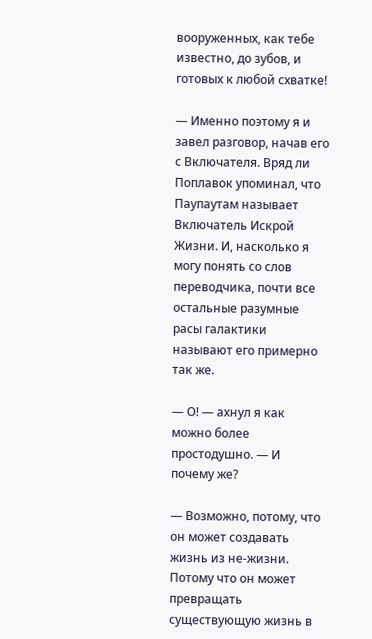вооруженных, как тебе известно, до зубов, и готовых к любой схватке!

— Именно поэтому я и завел разговор, начав его с Включателя. Вряд ли Поплавок упоминал, что Паупаутам называет Включатель Искрой Жизни. И, насколько я могу понять со слов переводчика, почти все остальные разумные расы галактики называют его примерно так же.

— О! — ахнул я как можно более простодушно. — И почему же?

— Возможно, потому, что он может создавать жизнь из не-жизни. Потому что он может превращать существующую жизнь в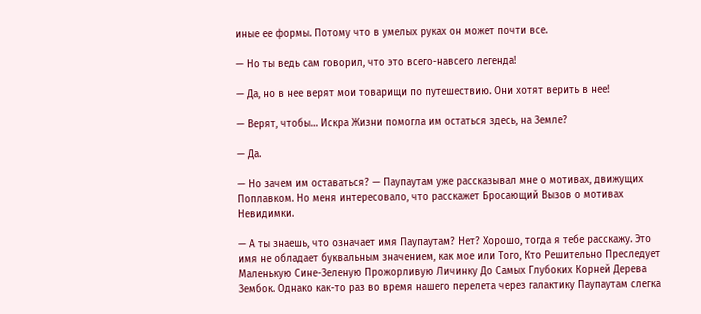иные ее формы. Потому что в умелых руках он может почти все.

— Но ты ведь сам говорил, что это всего-навсего легенда!

— Да, но в нее верят мои товарищи по путешествию. Они хотят верить в нее!

— Верят, чтобы… Искра Жизни помогла им остаться здесь, на Земле?

— Да.

— Но зачем им оставаться? — Паупаутам уже рассказывал мне о мотивах, движущих Поплавком. Но меня интересовало, что расскажет Бросающий Вызов о мотивах Невидимки.

— А ты знаешь, что означает имя Паупаутам? Нет? Хорошо, тогда я тебе расскажу. Это имя не обладает буквальным значением, как мое или Того, Кто Решительно Преследует Маленькую Сине-Зеленую Прожорливую Личинку До Самых Глубоких Корней Дерева Зембок. Однако как-то раз во время нашего перелета через галактику Паупаутам слегка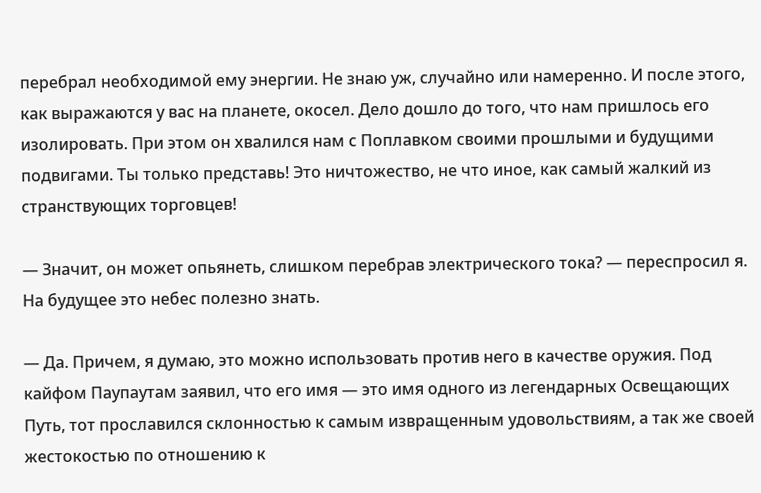перебрал необходимой ему энергии. Не знаю уж, случайно или намеренно. И после этого, как выражаются у вас на планете, окосел. Дело дошло до того, что нам пришлось его изолировать. При этом он хвалился нам с Поплавком своими прошлыми и будущими подвигами. Ты только представь! Это ничтожество, не что иное, как самый жалкий из странствующих торговцев!

— Значит, он может опьянеть, слишком перебрав электрического тока? — переспросил я. На будущее это небес полезно знать.

— Да. Причем, я думаю, это можно использовать против него в качестве оружия. Под кайфом Паупаутам заявил, что его имя — это имя одного из легендарных Освещающих Путь, тот прославился склонностью к самым извращенным удовольствиям, а так же своей жестокостью по отношению к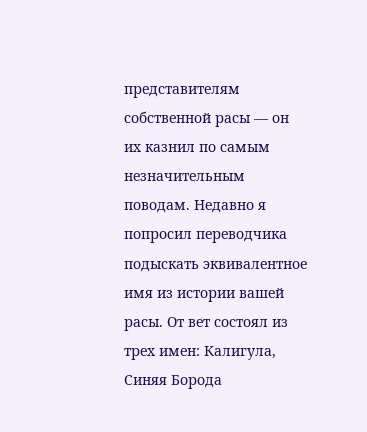представителям собственной расы — он их казнил по самым незначительным поводам. Недавно я попросил переводчика подыскать эквивалентное имя из истории вашей расы. От вет состоял из трех имен: Калигула, Синяя Борода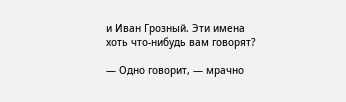и Иван Грозный. Эти имена хоть что-нибудь вам говорят?

— Одно говорит, — мрачно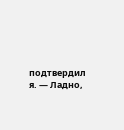подтвердил я. — Ладно,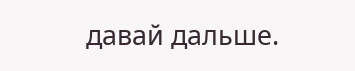давай дальше.